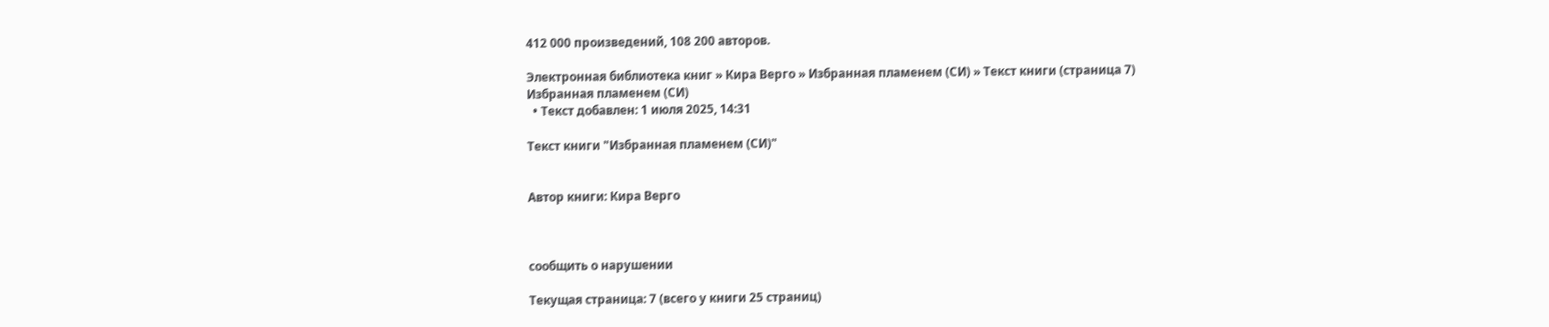412 000 произведений, 108 200 авторов.

Электронная библиотека книг » Кира Верго » Избранная пламенем (СИ) » Текст книги (страница 7)
Избранная пламенем (СИ)
  • Текст добавлен: 1 июля 2025, 14:31

Текст книги "Избранная пламенем (СИ)"


Автор книги: Кира Верго



сообщить о нарушении

Текущая страница: 7 (всего у книги 25 страниц)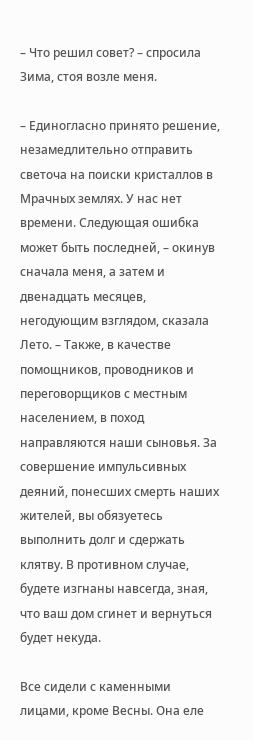– Что решил совет? – спросила Зима, стоя возле меня.

– Единогласно принято решение, незамедлительно отправить светоча на поиски кристаллов в Мрачных землях. У нас нет времени. Следующая ошибка может быть последней, – окинув сначала меня, а затем и двенадцать месяцев, негодующим взглядом, сказала Лето. – Также, в качестве помощников, проводников и переговорщиков с местным населением, в поход направляются наши сыновья. За совершение импульсивных деяний, понесших смерть наших жителей, вы обязуетесь выполнить долг и сдержать клятву. В противном случае, будете изгнаны навсегда, зная, что ваш дом сгинет и вернуться будет некуда.

Все сидели с каменными лицами, кроме Весны. Она еле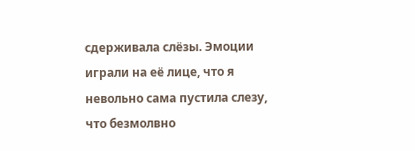сдерживала слёзы. Эмоции играли на её лице, что я невольно сама пустила слезу, что безмолвно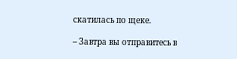скатилась по щеке.

– Завтра вы отправитесь в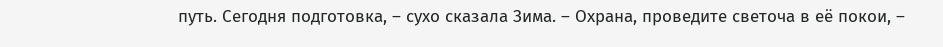путь. Сегодня подготовка, – сухо сказала Зима. – Охрана, проведите светоча в её покои, –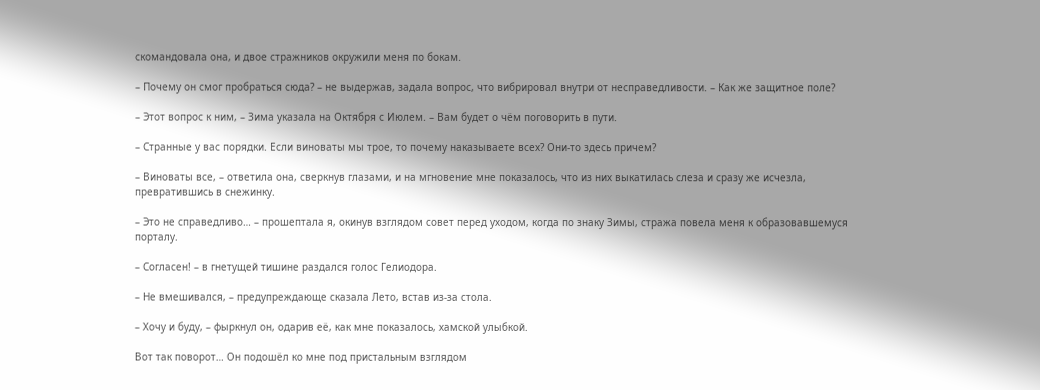скомандовала она, и двое стражников окружили меня по бокам.

– Почему он смог пробраться сюда? – не выдержав, задала вопрос, что вибрировал внутри от несправедливости. – Как же защитное поле?

– Этот вопрос к ним, – Зима указала на Октября с Июлем. – Вам будет о чём поговорить в пути.

– Странные у вас порядки. Если виноваты мы трое, то почему наказываете всех? Они-то здесь причем?

– Виноваты все, – ответила она, сверкнув глазами, и на мгновение мне показалось, что из них выкатилась слеза и сразу же исчезла, превратившись в снежинку.

– Это не справедливо… – прошептала я, окинув взглядом совет перед уходом, когда по знаку Зимы, стража повела меня к образовавшемуся порталу.

– Согласен! – в гнетущей тишине раздался голос Гелиодора.

– Не вмешивался, – предупреждающе сказала Лето, встав из-за стола.

– Хочу и буду, – фыркнул он, одарив её, как мне показалось, хамской улыбкой.

Вот так поворот… Он подошёл ко мне под пристальным взглядом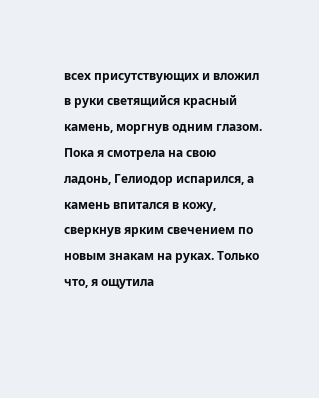всех присутствующих и вложил в руки светящийся красный камень, моргнув одним глазом. Пока я смотрела на свою ладонь, Гелиодор испарился, а камень впитался в кожу, сверкнув ярким свечением по новым знакам на руках. Только что, я ощутила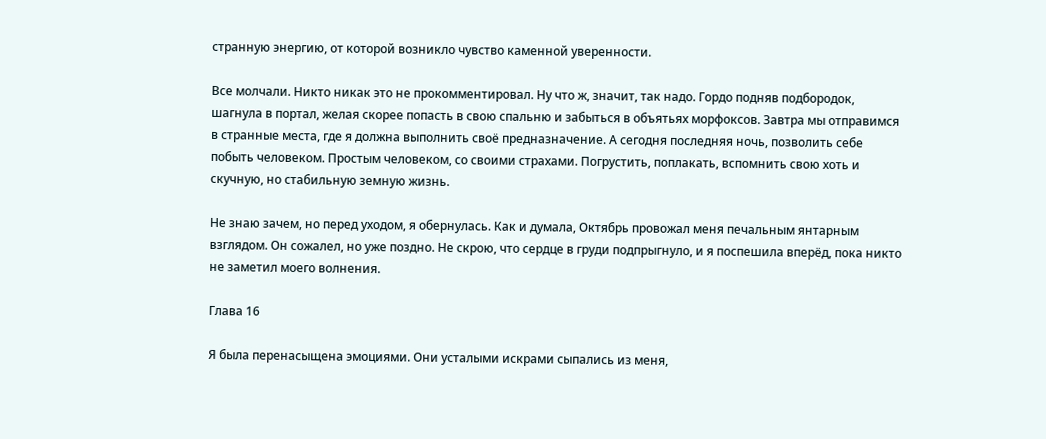странную энергию, от которой возникло чувство каменной уверенности.

Все молчали. Никто никак это не прокомментировал. Ну что ж, значит, так надо. Гордо подняв подбородок, шагнула в портал, желая скорее попасть в свою спальню и забыться в объятьях морфоксов. Завтра мы отправимся в странные места, где я должна выполнить своё предназначение. А сегодня последняя ночь, позволить себе побыть человеком. Простым человеком, со своими страхами. Погрустить, поплакать, вспомнить свою хоть и скучную, но стабильную земную жизнь.

Не знаю зачем, но перед уходом, я обернулась. Как и думала, Октябрь провожал меня печальным янтарным взглядом. Он сожалел, но уже поздно. Не скрою, что сердце в груди подпрыгнуло, и я поспешила вперёд, пока никто не заметил моего волнения.

Глава 16

Я была перенасыщена эмоциями. Они усталыми искрами сыпались из меня,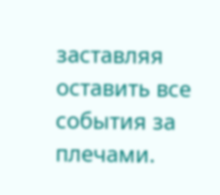заставляя оставить все события за плечами.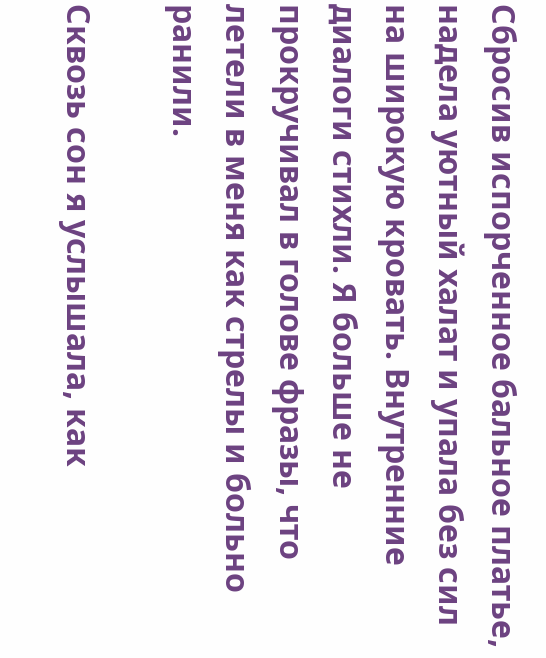Сбросив испорченное бальное платье, надела уютный халат и упала без сил на широкую кровать. Внутренние диалоги стихли. Я больше не прокручивал в голове фразы, что летели в меня как стрелы и больно ранили.

Сквозь сон я услышала, как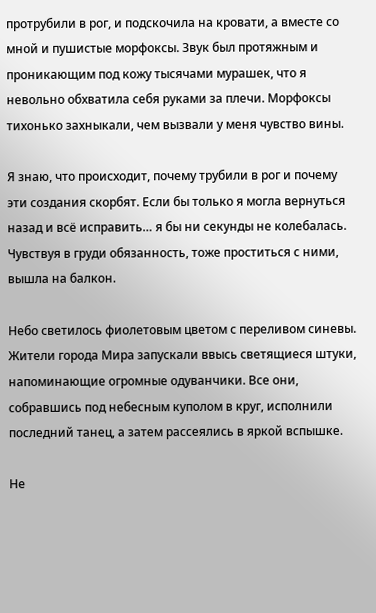протрубили в рог, и подскочила на кровати, а вместе со мной и пушистые морфоксы. Звук был протяжным и проникающим под кожу тысячами мурашек, что я невольно обхватила себя руками за плечи. Морфоксы тихонько захныкали, чем вызвали у меня чувство вины.

Я знаю, что происходит, почему трубили в рог и почему эти создания скорбят. Если бы только я могла вернуться назад и всё исправить… я бы ни секунды не колебалась. Чувствуя в груди обязанность, тоже проститься с ними, вышла на балкон.

Небо светилось фиолетовым цветом с переливом синевы. Жители города Мира запускали ввысь светящиеся штуки, напоминающие огромные одуванчики. Все они, собравшись под небесным куполом в круг, исполнили последний танец, а затем рассеялись в яркой вспышке.

Не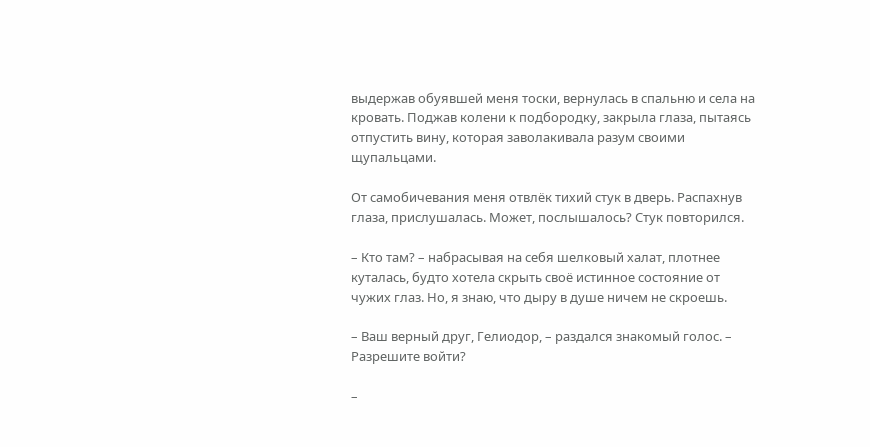выдержав обуявшей меня тоски, вернулась в спальню и села на кровать. Поджав колени к подбородку, закрыла глаза, пытаясь отпустить вину, которая заволакивала разум своими щупальцами.

От самобичевания меня отвлёк тихий стук в дверь. Распахнув глаза, прислушалась. Может, послышалось? Стук повторился.

– Кто там? – набрасывая на себя шелковый халат, плотнее куталась, будто хотела скрыть своё истинное состояние от чужих глаз. Но, я знаю, что дыру в душе ничем не скроешь.

– Ваш верный друг, Гелиодор, – раздался знакомый голос. – Разрешите войти?

–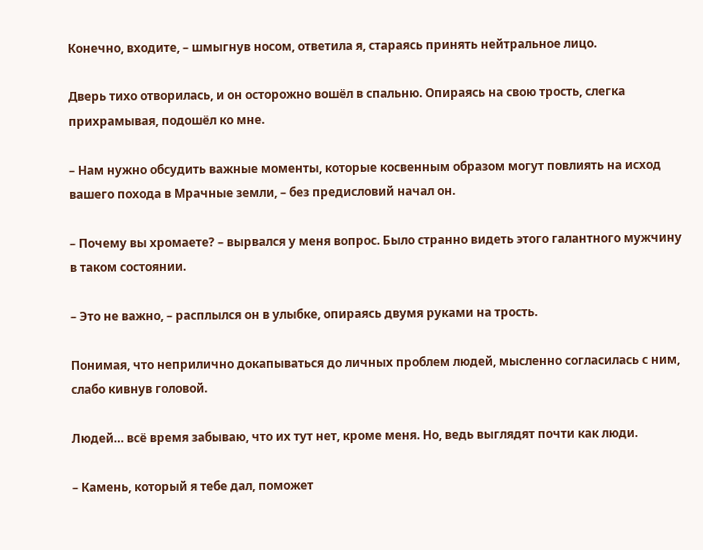Конечно, входите, – шмыгнув носом, ответила я, стараясь принять нейтральное лицо.

Дверь тихо отворилась, и он осторожно вошёл в спальню. Опираясь на свою трость, слегка прихрамывая, подошёл ко мне.

– Нам нужно обсудить важные моменты, которые косвенным образом могут повлиять на исход вашего похода в Мрачные земли, – без предисловий начал он.

– Почему вы хромаете? – вырвался у меня вопрос. Было странно видеть этого галантного мужчину в таком состоянии.

– Это не важно, – расплылся он в улыбке, опираясь двумя руками на трость.

Понимая, что неприлично докапываться до личных проблем людей, мысленно согласилась с ним, слабо кивнув головой.

Людей… всё время забываю, что их тут нет, кроме меня. Но, ведь выглядят почти как люди.

– Камень, который я тебе дал, поможет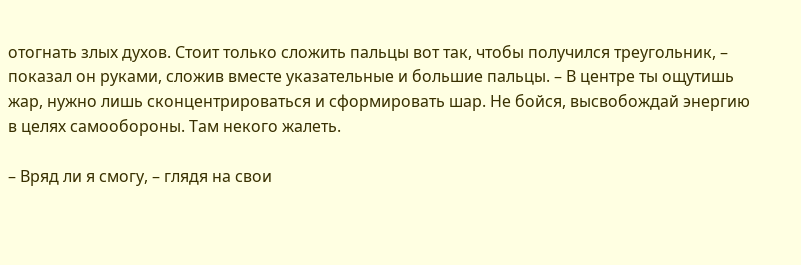отогнать злых духов. Стоит только сложить пальцы вот так, чтобы получился треугольник, – показал он руками, сложив вместе указательные и большие пальцы. – В центре ты ощутишь жар, нужно лишь сконцентрироваться и сформировать шар. Не бойся, высвобождай энергию в целях самообороны. Там некого жалеть.

– Вряд ли я смогу, – глядя на свои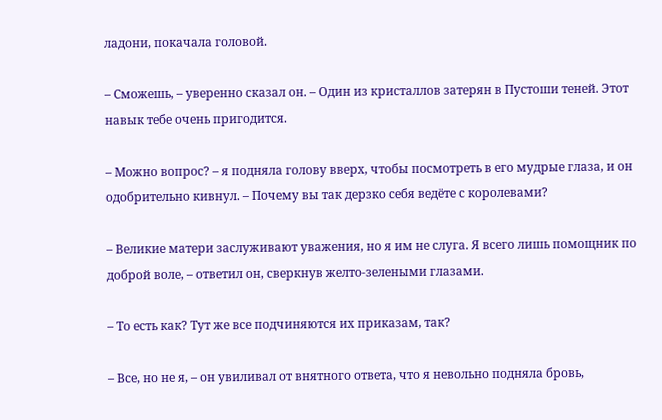ладони, покачала головой.

– Сможешь, – уверенно сказал он. – Один из кристаллов затерян в Пустоши теней. Этот навык тебе очень пригодится.

– Можно вопрос? – я подняла голову вверх, чтобы посмотреть в его мудрые глаза, и он одобрительно кивнул. – Почему вы так дерзко себя ведёте с королевами?

– Великие матери заслуживают уважения, но я им не слуга. Я всего лишь помощник по доброй воле, – ответил он, сверкнув желто-зелеными глазами.

– То есть как? Тут же все подчиняются их приказам, так?

– Все, но не я, – он увиливал от внятного ответа, что я невольно подняла бровь,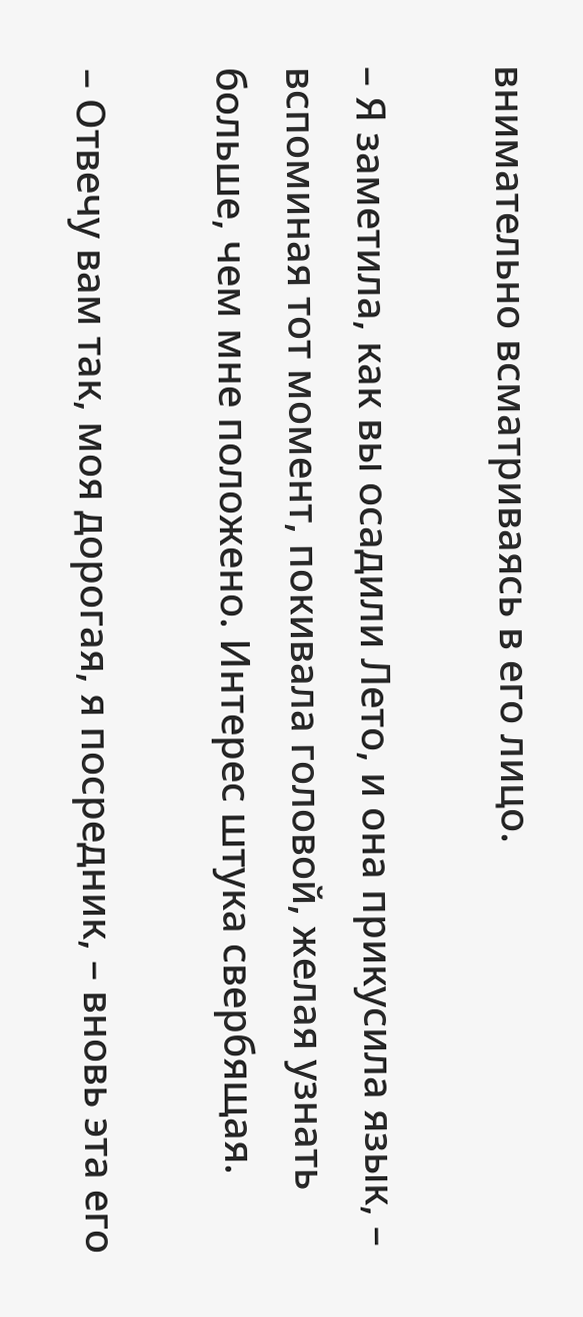внимательно всматриваясь в его лицо.

– Я заметила, как вы осадили Лето, и она прикусила язык, – вспоминая тот момент, покивала головой, желая узнать больше, чем мне положено. Интерес штука свербящая.

– Отвечу вам так, моя дорогая, я посредник, – вновь эта его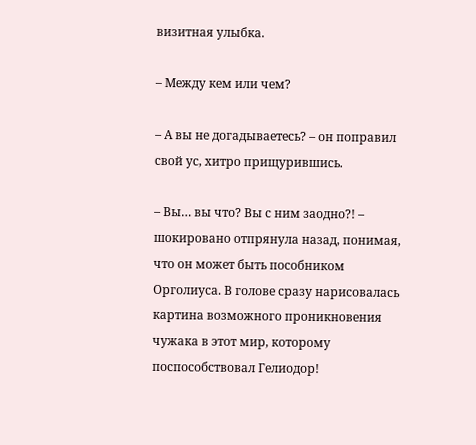визитная улыбка.

– Между кем или чем?

– А вы не догадываетесь? – он поправил свой ус, хитро прищурившись.

– Вы… вы что? Вы с ним заодно?! – шокировано отпрянула назад, понимая, что он может быть пособником Орголиуса. В голове сразу нарисовалась картина возможного проникновения чужака в этот мир, которому поспособствовал Гелиодор!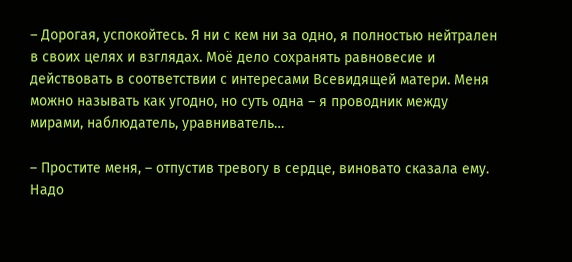– Дорогая, успокойтесь. Я ни с кем ни за одно, я полностью нейтрален в своих целях и взглядах. Моё дело сохранять равновесие и действовать в соответствии с интересами Всевидящей матери. Меня можно называть как угодно, но суть одна – я проводник между мирами, наблюдатель, уравниватель…

– Простите меня, – отпустив тревогу в сердце, виновато сказала ему. Надо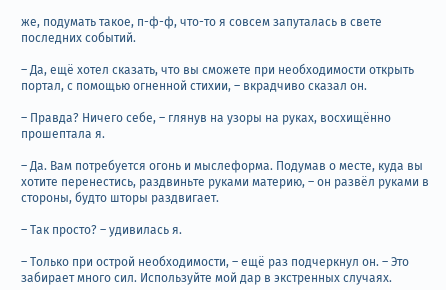же, подумать такое, п-ф-ф, что-то я совсем запуталась в свете последних событий.

– Да, ещё хотел сказать, что вы сможете при необходимости открыть портал, с помощью огненной стихии, – вкрадчиво сказал он.

– Правда? Ничего себе, – глянув на узоры на руках, восхищённо прошептала я.

– Да. Вам потребуется огонь и мыслеформа. Подумав о месте, куда вы хотите перенестись, раздвиньте руками материю, – он развёл руками в стороны, будто шторы раздвигает.

– Так просто? – удивилась я.

– Только при острой необходимости, – ещё раз подчеркнул он. – Это забирает много сил. Используйте мой дар в экстренных случаях.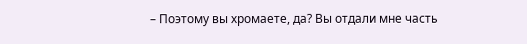– Поэтому вы хромаете, да? Вы отдали мне часть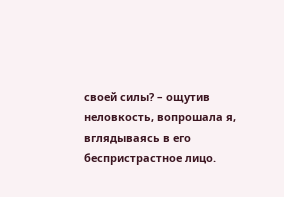своей силы? – ощутив неловкость, вопрошала я, вглядываясь в его беспристрастное лицо.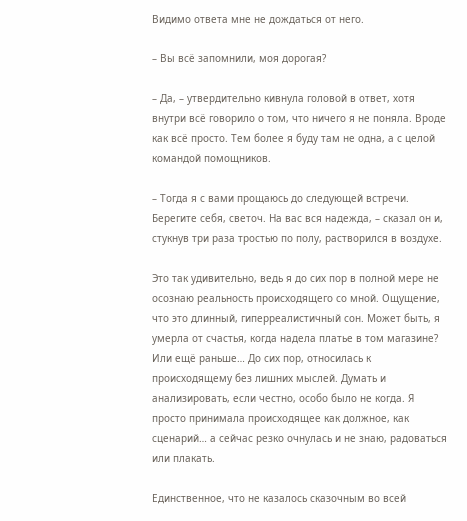Видимо ответа мне не дождаться от него.

– Вы всё запомнили, моя дорогая?

– Да, – утвердительно кивнула головой в ответ, хотя внутри всё говорило о том, что ничего я не поняла. Вроде как всё просто. Тем более я буду там не одна, а с целой командой помощников.

– Тогда я с вами прощаюсь до следующей встречи. Берегите себя, светоч. На вас вся надежда, – сказал он и, стукнув три раза тростью по полу, растворился в воздухе.

Это так удивительно, ведь я до сих пор в полной мере не осознаю реальность происходящего со мной. Ощущение, что это длинный, гиперреалистичный сон. Может быть, я умерла от счастья, когда надела платье в том магазине? Или ещё раньше… До сих пор, относилась к происходящему без лишних мыслей. Думать и анализировать, если честно, особо было не когда. Я просто принимала происходящее как должное, как сценарий… а сейчас резко очнулась и не знаю, радоваться или плакать.

Единственное, что не казалось сказочным во всей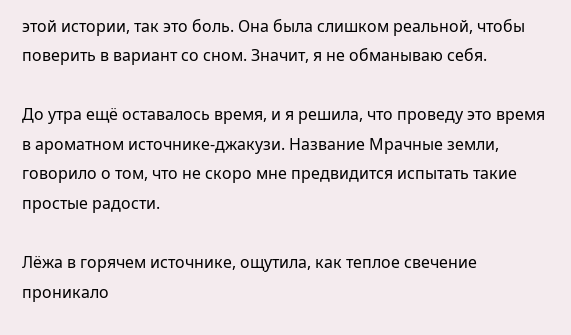этой истории, так это боль. Она была слишком реальной, чтобы поверить в вариант со сном. Значит, я не обманываю себя.

До утра ещё оставалось время, и я решила, что проведу это время в ароматном источнике-джакузи. Название Мрачные земли, говорило о том, что не скоро мне предвидится испытать такие простые радости.

Лёжа в горячем источнике, ощутила, как теплое свечение проникало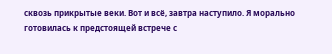сквозь прикрытые веки. Вот и всё, завтра наступило. Я морально готовилась к предстоящей встрече с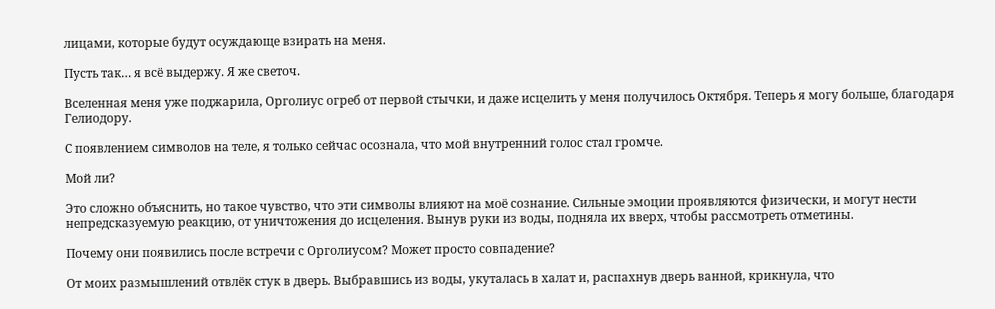лицами, которые будут осуждающе взирать на меня.

Пусть так… я всё выдержу. Я же светоч.

Вселенная меня уже поджарила, Орголиус огреб от первой стычки, и даже исцелить у меня получилось Октября. Теперь я могу больше, благодаря Гелиодору.

С появлением символов на теле, я только сейчас осознала, что мой внутренний голос стал громче.

Мой ли?

Это сложно объяснить, но такое чувство, что эти символы влияют на моё сознание. Сильные эмоции проявляются физически, и могут нести непредсказуемую реакцию, от уничтожения до исцеления. Вынув руки из воды, подняла их вверх, чтобы рассмотреть отметины.

Почему они появились после встречи с Орголиусом? Может просто совпадение?

От моих размышлений отвлёк стук в дверь. Выбравшись из воды, укуталась в халат и, распахнув дверь ванной, крикнула, что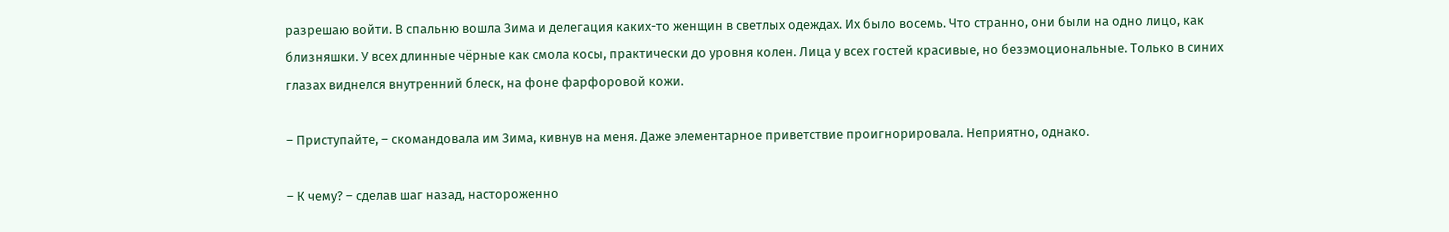разрешаю войти. В спальню вошла Зима и делегация каких-то женщин в светлых одеждах. Их было восемь. Что странно, они были на одно лицо, как близняшки. У всех длинные чёрные как смола косы, практически до уровня колен. Лица у всех гостей красивые, но безэмоциональные. Только в синих глазах виднелся внутренний блеск, на фоне фарфоровой кожи.

– Приступайте, – скомандовала им Зима, кивнув на меня. Даже элементарное приветствие проигнорировала. Неприятно, однако.

– К чему? – сделав шаг назад, настороженно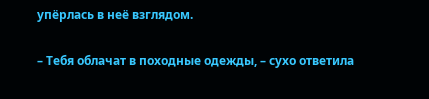упёрлась в неё взглядом.

– Тебя облачат в походные одежды, – сухо ответила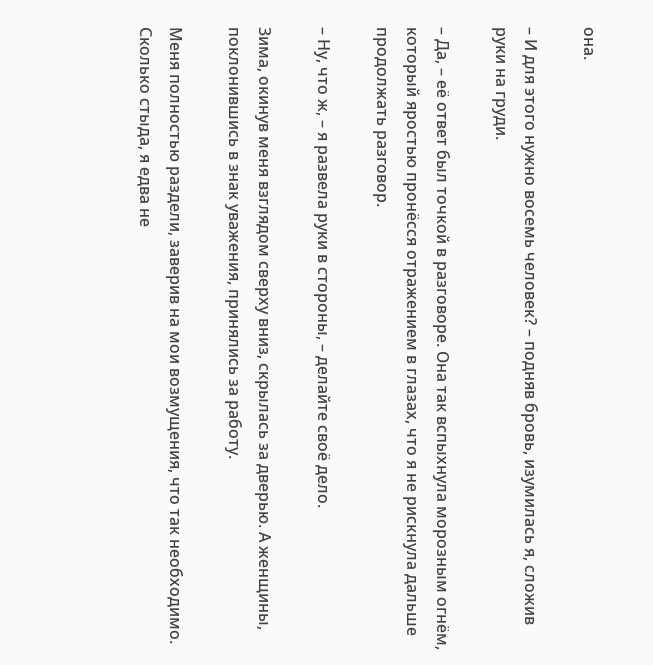она.

– И для этого нужно восемь человек? – подняв бровь, изумилась я, сложив руки на груди.

– Да, – её ответ был точкой в разговоре. Она так вспыхнула морозным огнём, который яростью пронёсся отражением в глазах, что я не рискнула дальше продолжать разговор.

– Ну, что ж, – я развела руки в стороны, – делайте своё дело.

Зима, окинув меня взглядом сверху вниз, скрылась за дверью. А женщины, поклонившись в знак уважения, принялись за работу.

Меня полностью раздели, заверив на мои возмущения, что так необходимо. Сколько стыда, я едва не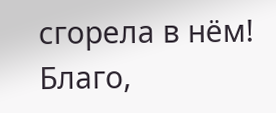сгорела в нём! Благо,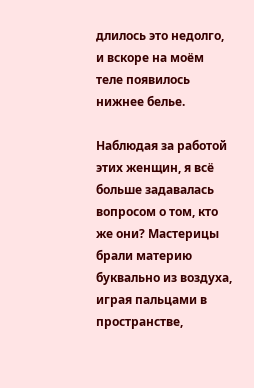длилось это недолго, и вскоре на моём теле появилось нижнее белье.

Наблюдая за работой этих женщин, я всё больше задавалась вопросом о том, кто же они? Мастерицы брали материю буквально из воздуха, играя пальцами в пространстве,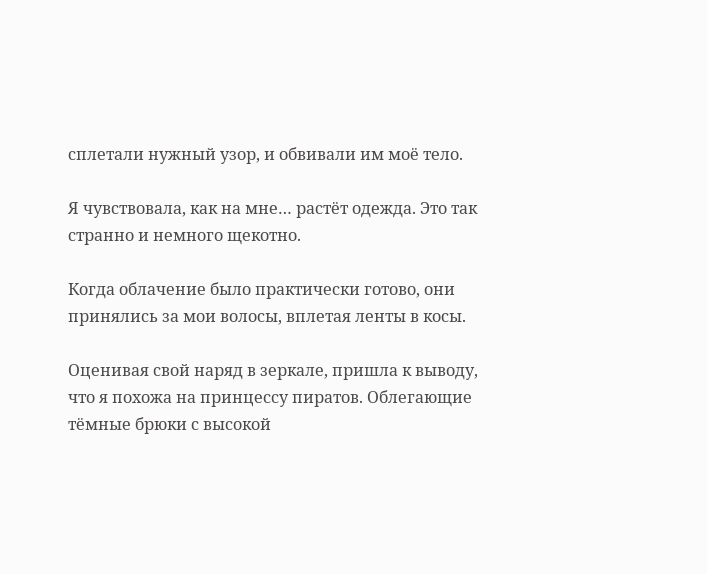сплетали нужный узор, и обвивали им моё тело.

Я чувствовала, как на мне… растёт одежда. Это так странно и немного щекотно.

Когда облачение было практически готово, они принялись за мои волосы, вплетая ленты в косы.

Оценивая свой наряд в зеркале, пришла к выводу, что я похожа на принцессу пиратов. Облегающие тёмные брюки с высокой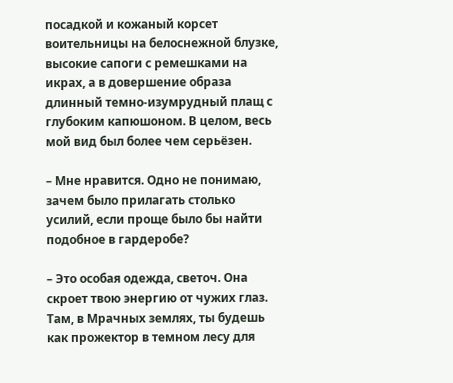посадкой и кожаный корсет воительницы на белоснежной блузке, высокие сапоги с ремешками на икрах, а в довершение образа длинный темно-изумрудный плащ с глубоким капюшоном. В целом, весь мой вид был более чем серьёзен.

– Мне нравится. Одно не понимаю, зачем было прилагать столько усилий, если проще было бы найти подобное в гардеробе?

– Это особая одежда, светоч. Она скроет твою энергию от чужих глаз. Там, в Мрачных землях, ты будешь как прожектор в темном лесу для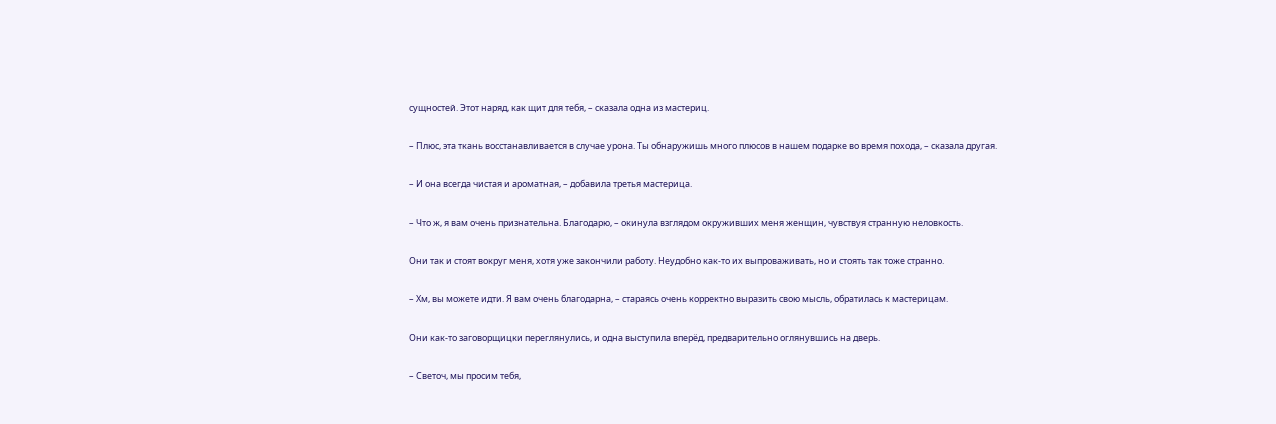сущностей. Этот наряд, как щит для тебя, – сказала одна из мастериц.

– Плюс, эта ткань восстанавливается в случае урона. Ты обнаружишь много плюсов в нашем подарке во время похода, – сказала другая.

– И она всегда чистая и ароматная, – добавила третья мастерица.

– Что ж, я вам очень признательна. Благодарю, – окинула взглядом окруживших меня женщин, чувствуя странную неловкость.

Они так и стоят вокруг меня, хотя уже закончили работу. Неудобно как-то их выпроваживать, но и стоять так тоже странно.

– Хм, вы можете идти. Я вам очень благодарна, – стараясь очень корректно выразить свою мысль, обратилась к мастерицам.

Они как-то заговорщицки переглянулись, и одна выступила вперёд, предварительно оглянувшись на дверь.

– Светоч, мы просим тебя,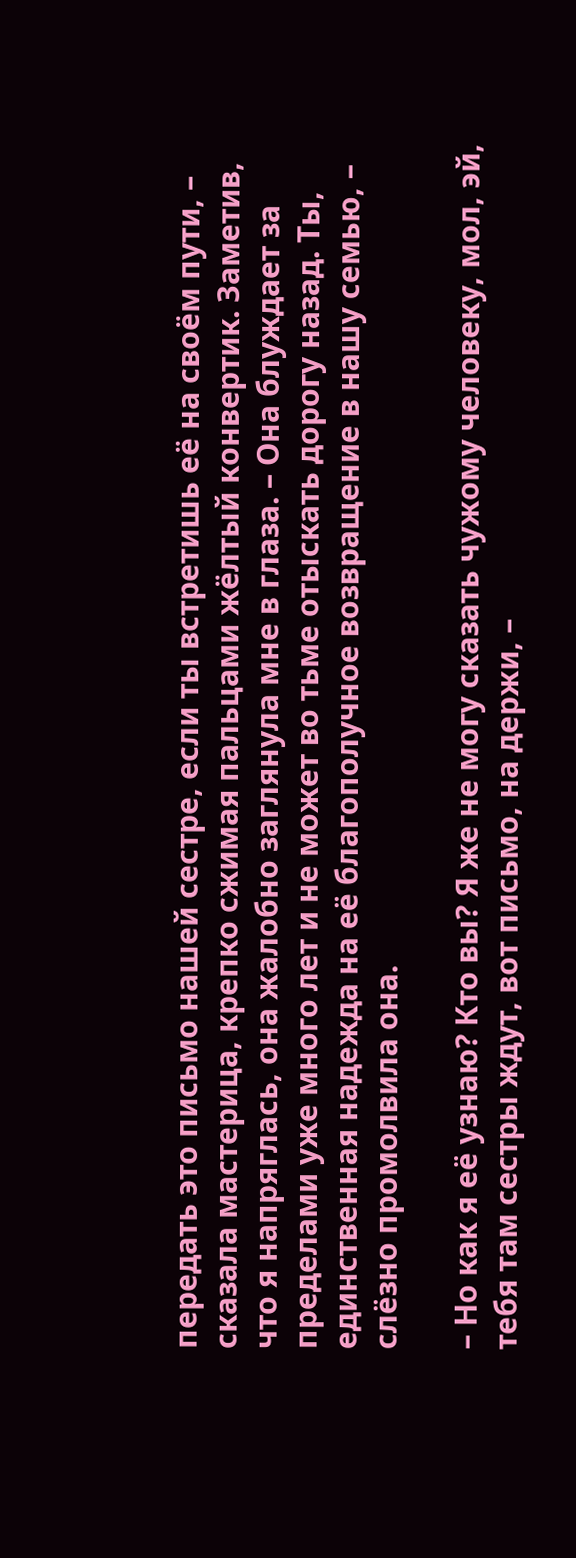передать это письмо нашей сестре, если ты встретишь её на своём пути, – сказала мастерица, крепко сжимая пальцами жёлтый конвертик. Заметив, что я напряглась, она жалобно заглянула мне в глаза. – Она блуждает за пределами уже много лет и не может во тьме отыскать дорогу назад. Ты, единственная надежда на её благополучное возвращение в нашу семью, – слёзно промолвила она.

– Но как я её узнаю? Кто вы? Я же не могу сказать чужому человеку, мол, эй, тебя там сестры ждут, вот письмо, на держи, –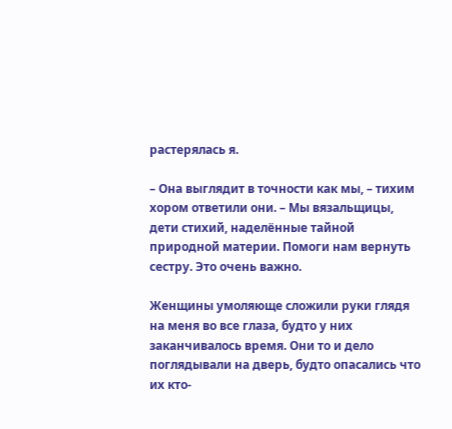растерялась я.

– Она выглядит в точности как мы, – тихим хором ответили они. – Мы вязальщицы, дети стихий, наделённые тайной природной материи. Помоги нам вернуть сестру. Это очень важно.

Женщины умоляюще сложили руки глядя на меня во все глаза, будто у них заканчивалось время. Они то и дело поглядывали на дверь, будто опасались что их кто-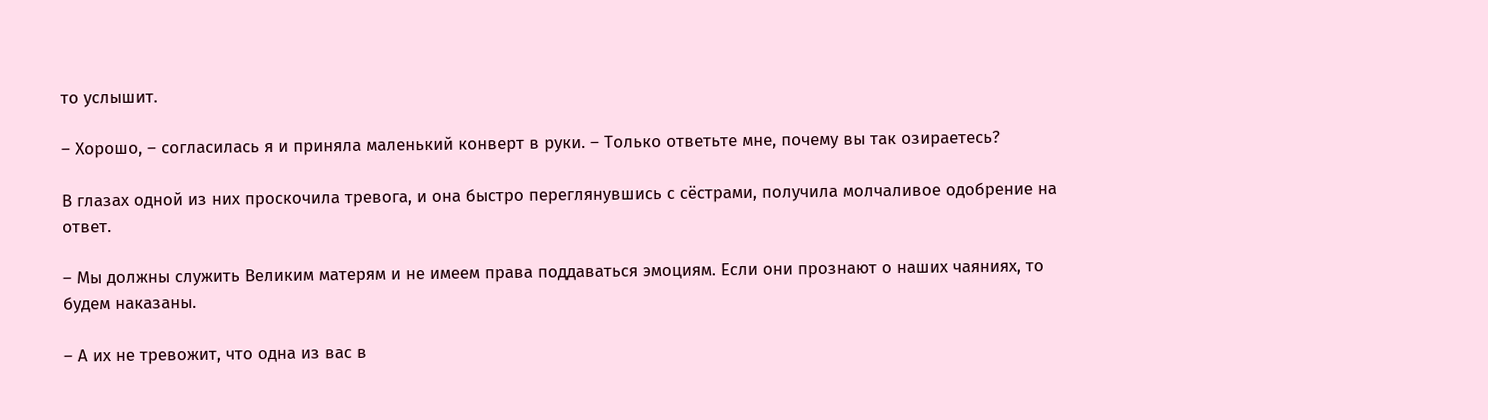то услышит.

– Хорошо, – согласилась я и приняла маленький конверт в руки. – Только ответьте мне, почему вы так озираетесь?

В глазах одной из них проскочила тревога, и она быстро переглянувшись с сёстрами, получила молчаливое одобрение на ответ.

– Мы должны служить Великим матерям и не имеем права поддаваться эмоциям. Если они прознают о наших чаяниях, то будем наказаны.

– А их не тревожит, что одна из вас в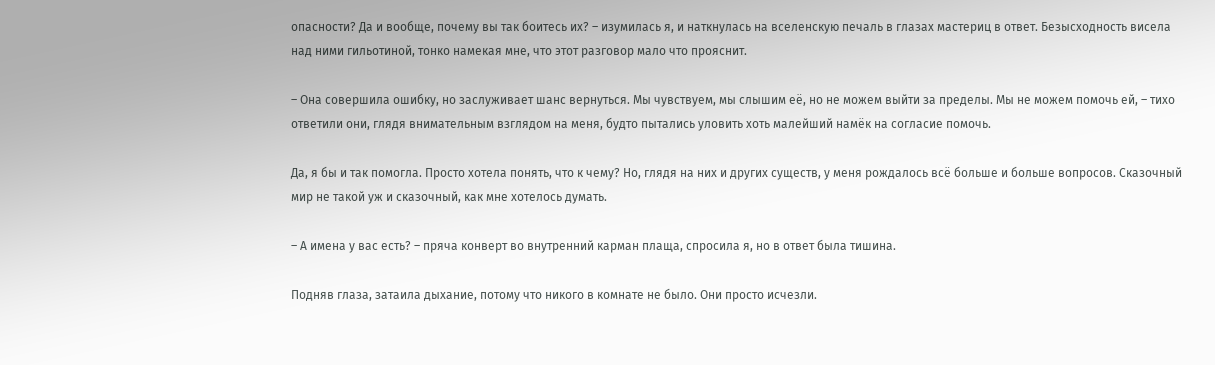опасности? Да и вообще, почему вы так боитесь их? – изумилась я, и наткнулась на вселенскую печаль в глазах мастериц в ответ. Безысходность висела над ними гильотиной, тонко намекая мне, что этот разговор мало что прояснит.

– Она совершила ошибку, но заслуживает шанс вернуться. Мы чувствуем, мы слышим её, но не можем выйти за пределы. Мы не можем помочь ей, – тихо ответили они, глядя внимательным взглядом на меня, будто пытались уловить хоть малейший намёк на согласие помочь.

Да, я бы и так помогла. Просто хотела понять, что к чему? Но, глядя на них и других существ, у меня рождалось всё больше и больше вопросов. Сказочный мир не такой уж и сказочный, как мне хотелось думать.

– А имена у вас есть? – пряча конверт во внутренний карман плаща, спросила я, но в ответ была тишина.

Подняв глаза, затаила дыхание, потому что никого в комнате не было. Они просто исчезли.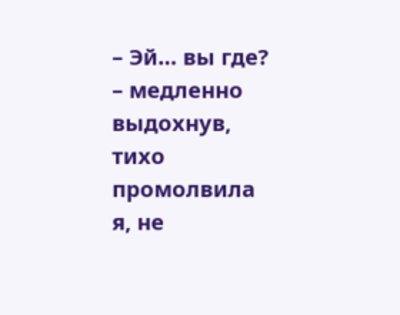– Эй… вы где? – медленно выдохнув, тихо промолвила я, не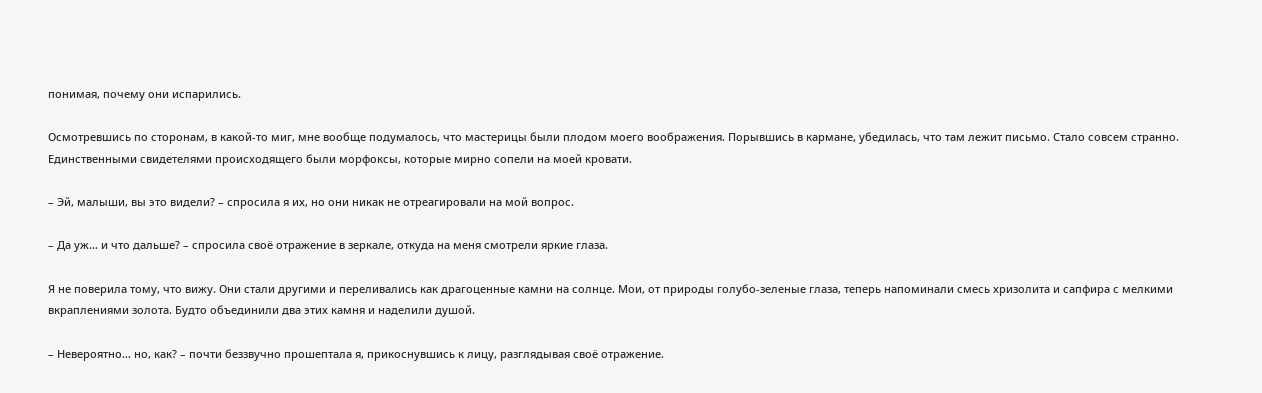понимая, почему они испарились.

Осмотревшись по сторонам, в какой-то миг, мне вообще подумалось, что мастерицы были плодом моего воображения. Порывшись в кармане, убедилась, что там лежит письмо. Стало совсем странно. Единственными свидетелями происходящего были морфоксы, которые мирно сопели на моей кровати.

– Эй, малыши, вы это видели? – спросила я их, но они никак не отреагировали на мой вопрос.

– Да уж… и что дальше? – спросила своё отражение в зеркале, откуда на меня смотрели яркие глаза.

Я не поверила тому, что вижу. Они стали другими и переливались как драгоценные камни на солнце. Мои, от природы голубо-зеленые глаза, теперь напоминали смесь хризолита и сапфира с мелкими вкраплениями золота. Будто объединили два этих камня и наделили душой.

– Невероятно… но, как? – почти беззвучно прошептала я, прикоснувшись к лицу, разглядывая своё отражение.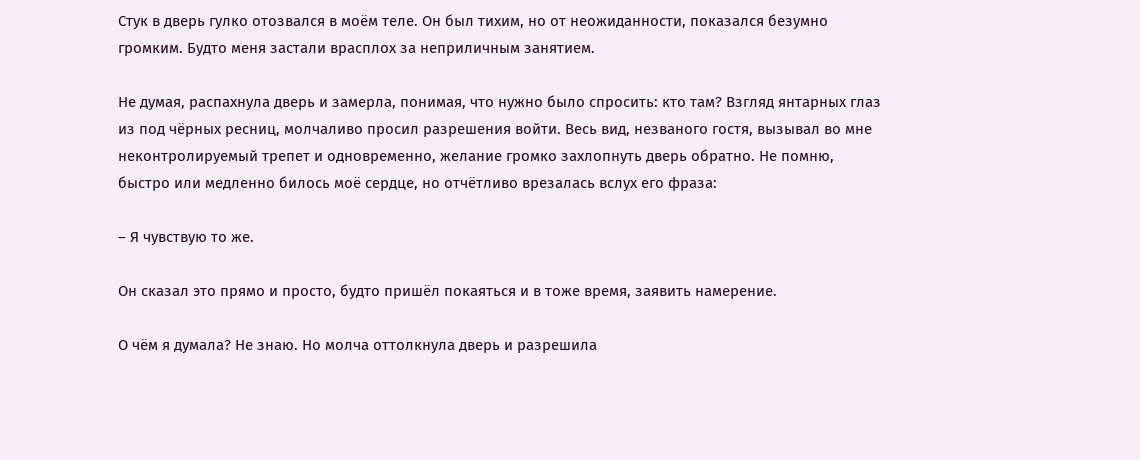Стук в дверь гулко отозвался в моём теле. Он был тихим, но от неожиданности, показался безумно громким. Будто меня застали врасплох за неприличным занятием.

Не думая, распахнула дверь и замерла, понимая, что нужно было спросить: кто там? Взгляд янтарных глаз из под чёрных ресниц, молчаливо просил разрешения войти. Весь вид, незваного гостя, вызывал во мне неконтролируемый трепет и одновременно, желание громко захлопнуть дверь обратно. Не помню, быстро или медленно билось моё сердце, но отчётливо врезалась вслух его фраза:

– Я чувствую то же.

Он сказал это прямо и просто, будто пришёл покаяться и в тоже время, заявить намерение.

О чём я думала? Не знаю. Но молча оттолкнула дверь и разрешила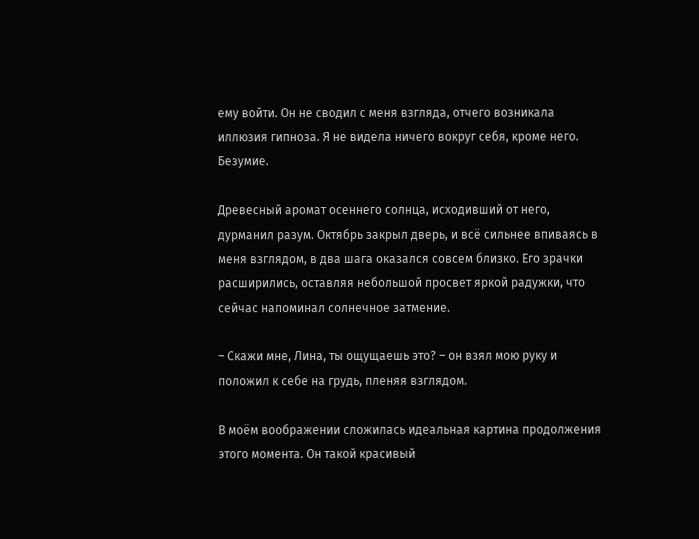ему войти. Он не сводил с меня взгляда, отчего возникала иллюзия гипноза. Я не видела ничего вокруг себя, кроме него. Безумие.

Древесный аромат осеннего солнца, исходивший от него, дурманил разум. Октябрь закрыл дверь, и всё сильнее впиваясь в меня взглядом, в два шага оказался совсем близко. Его зрачки расширились, оставляя небольшой просвет яркой радужки, что сейчас напоминал солнечное затмение.

– Скажи мне, Лина, ты ощущаешь это? – он взял мою руку и положил к себе на грудь, пленяя взглядом.

В моём воображении сложилась идеальная картина продолжения этого момента. Он такой красивый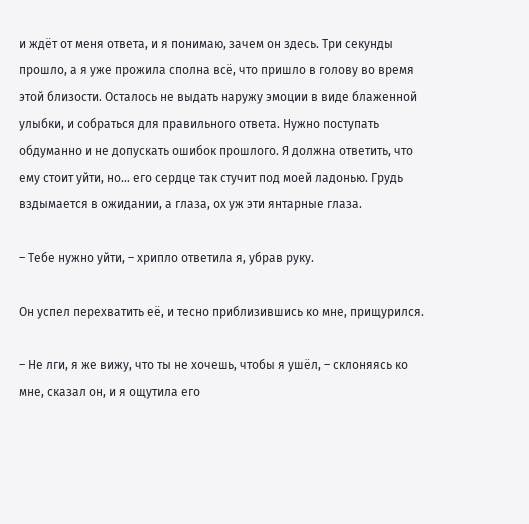и ждёт от меня ответа, и я понимаю, зачем он здесь. Три секунды прошло, а я уже прожила сполна всё, что пришло в голову во время этой близости. Осталось не выдать наружу эмоции в виде блаженной улыбки, и собраться для правильного ответа. Нужно поступать обдуманно и не допускать ошибок прошлого. Я должна ответить, что ему стоит уйти, но… его сердце так стучит под моей ладонью. Грудь вздымается в ожидании, а глаза, ох уж эти янтарные глаза.

– Тебе нужно уйти, – хрипло ответила я, убрав руку.

Он успел перехватить её, и тесно приблизившись ко мне, прищурился.

– Не лги, я же вижу, что ты не хочешь, чтобы я ушёл, – склоняясь ко мне, сказал он, и я ощутила его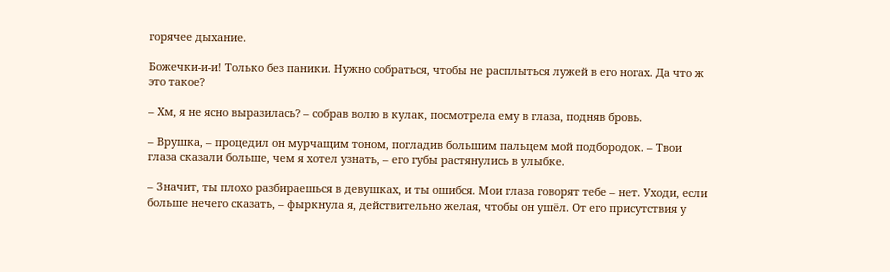горячее дыхание.

Божечки-и-и! Только без паники. Нужно собраться, чтобы не расплыться лужей в его ногах. Да что ж это такое?

– Хм, я не ясно выразилась? – собрав волю в кулак, посмотрела ему в глаза, подняв бровь.

– Врушка, – процедил он мурчащим тоном, погладив большим пальцем мой подбородок. – Твои глаза сказали больше, чем я хотел узнать, – его губы растянулись в улыбке.

– Значит, ты плохо разбираешься в девушках, и ты ошибся. Мои глаза говорят тебе – нет. Уходи, если больше нечего сказать, – фыркнула я, действительно желая, чтобы он ушёл. От его присутствия у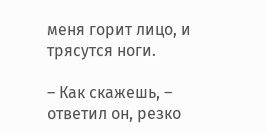меня горит лицо, и трясутся ноги.

– Как скажешь, – ответил он, резко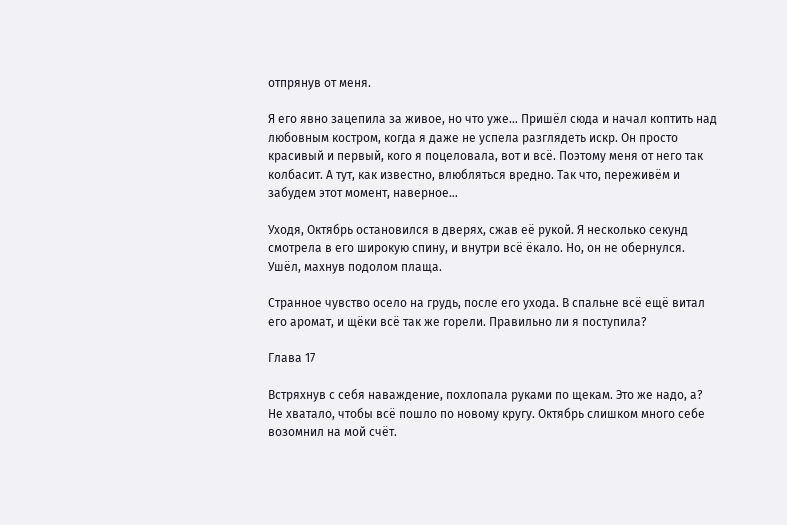отпрянув от меня.

Я его явно зацепила за живое, но что уже… Пришёл сюда и начал коптить над любовным костром, когда я даже не успела разглядеть искр. Он просто красивый и первый, кого я поцеловала, вот и всё. Поэтому меня от него так колбасит. А тут, как известно, влюбляться вредно. Так что, переживём и забудем этот момент, наверное…

Уходя, Октябрь остановился в дверях, сжав её рукой. Я несколько секунд смотрела в его широкую спину, и внутри всё ёкало. Но, он не обернулся. Ушёл, махнув подолом плаща.

Странное чувство осело на грудь, после его ухода. В спальне всё ещё витал его аромат, и щёки всё так же горели. Правильно ли я поступила?

Глава 17

Встряхнув с себя наваждение, похлопала руками по щекам. Это же надо, а? Не хватало, чтобы всё пошло по новому кругу. Октябрь слишком много себе возомнил на мой счёт.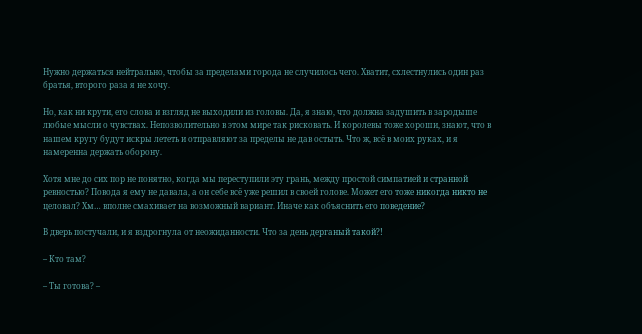Нужно держаться нейтрально, чтобы за пределами города не случилось чего. Хватит, схлестнулись один раз братья, второго раза я не хочу.

Но, как ни крути, его слова и взгляд не выходили из головы. Да, я знаю, что должна задушить в зародыше любые мысли о чувствах. Непозволительно в этом мире так рисковать. И королевы тоже хороши, знают, что в нашем кругу будут искры лететь и отправляют за пределы не дав остыть. Что ж, всё в моих руках, и я намеренна держать оборону.

Хотя мне до сих пор не понятно, когда мы переступили эту грань, между простой симпатией и странной ревностью? Повода я ему не давала, а он себе всё уже решил в своей голове. Может его тоже никогда никто не целовал? Хм… вполне смахивает на возможный вариант. Иначе как объяснить его поведение?

В дверь постучали, и я вздрогнула от неожиданности. Что за день дерганый такой?!

– Кто там?

– Ты готова? –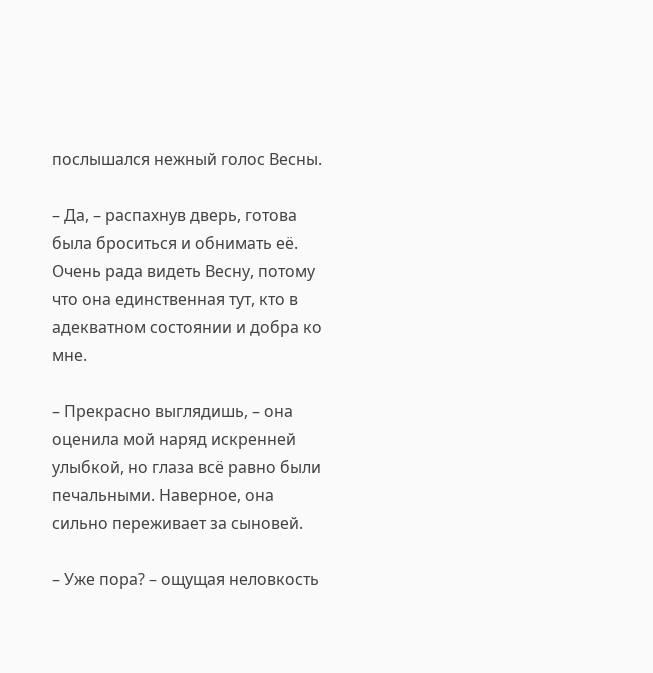послышался нежный голос Весны.

– Да, – распахнув дверь, готова была броситься и обнимать её. Очень рада видеть Весну, потому что она единственная тут, кто в адекватном состоянии и добра ко мне.

– Прекрасно выглядишь, – она оценила мой наряд искренней улыбкой, но глаза всё равно были печальными. Наверное, она сильно переживает за сыновей.

– Уже пора? – ощущая неловкость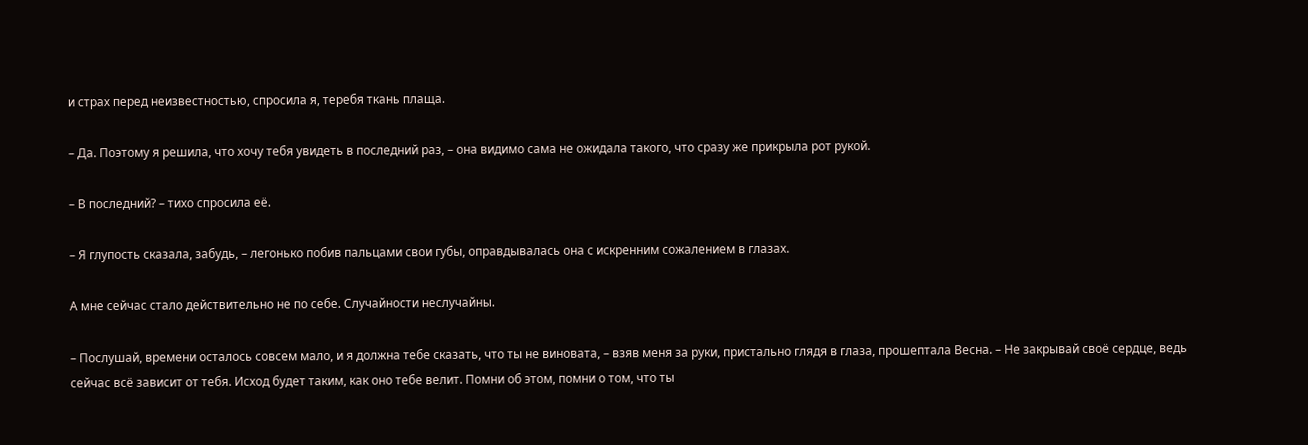и страх перед неизвестностью, спросила я, теребя ткань плаща.

– Да. Поэтому я решила, что хочу тебя увидеть в последний раз, – она видимо сама не ожидала такого, что сразу же прикрыла рот рукой.

– В последний? – тихо спросила её.

– Я глупость сказала, забудь, – легонько побив пальцами свои губы, оправдывалась она с искренним сожалением в глазах.

А мне сейчас стало действительно не по себе. Случайности неслучайны.

– Послушай, времени осталось совсем мало, и я должна тебе сказать, что ты не виновата, – взяв меня за руки, пристально глядя в глаза, прошептала Весна. – Не закрывай своё сердце, ведь сейчас всё зависит от тебя. Исход будет таким, как оно тебе велит. Помни об этом, помни о том, что ты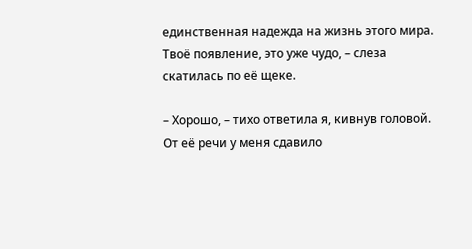единственная надежда на жизнь этого мира. Твоё появление, это уже чудо, – слеза скатилась по её щеке.

– Хорошо, – тихо ответила я, кивнув головой. От её речи у меня сдавило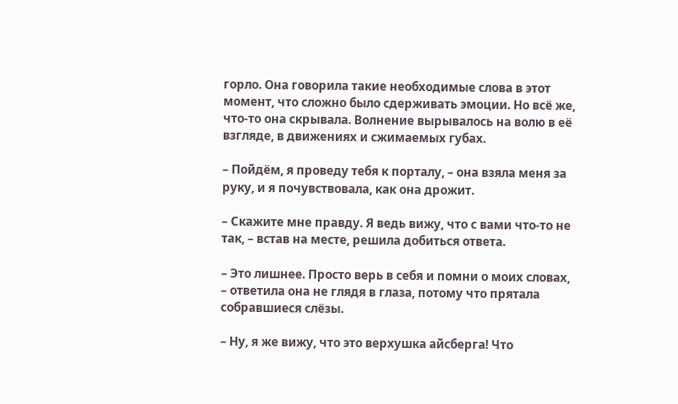горло. Она говорила такие необходимые слова в этот момент, что сложно было сдерживать эмоции. Но всё же, что-то она скрывала. Волнение вырывалось на волю в её взгляде, в движениях и сжимаемых губах.

– Пойдём, я проведу тебя к порталу, – она взяла меня за руку, и я почувствовала, как она дрожит.

– Скажите мне правду. Я ведь вижу, что с вами что-то не так, – встав на месте, решила добиться ответа.

– Это лишнее. Просто верь в себя и помни о моих словах, – ответила она не глядя в глаза, потому что прятала собравшиеся слёзы.

– Ну, я же вижу, что это верхушка айсберга! Что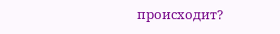происходит?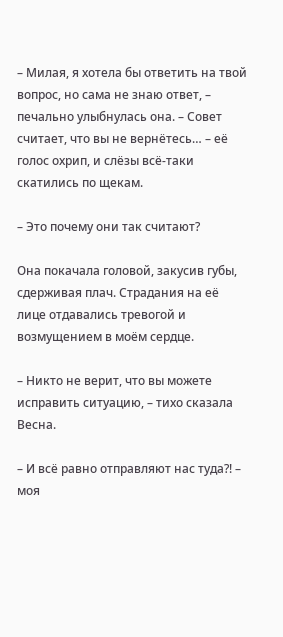– Милая, я хотела бы ответить на твой вопрос, но сама не знаю ответ, – печально улыбнулась она. – Совет считает, что вы не вернётесь… – её голос охрип, и слёзы всё-таки скатились по щекам.

– Это почему они так считают?

Она покачала головой, закусив губы, сдерживая плач. Страдания на её лице отдавались тревогой и возмущением в моём сердце.

– Никто не верит, что вы можете исправить ситуацию, – тихо сказала Весна.

– И всё равно отправляют нас туда?! – моя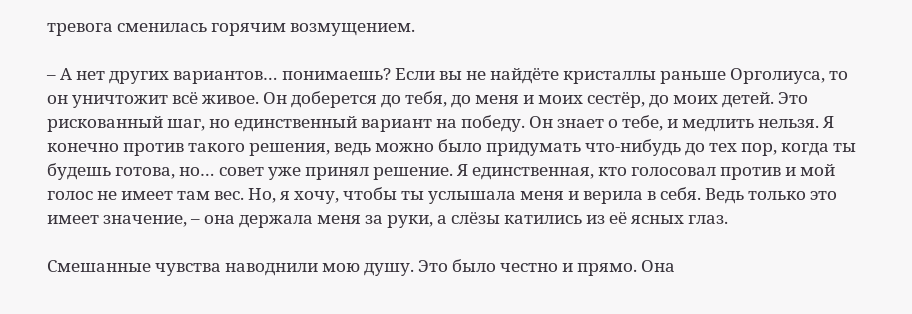тревога сменилась горячим возмущением.

– А нет других вариантов… понимаешь? Если вы не найдёте кристаллы раньше Орголиуса, то он уничтожит всё живое. Он доберется до тебя, до меня и моих сестёр, до моих детей. Это рискованный шаг, но единственный вариант на победу. Он знает о тебе, и медлить нельзя. Я конечно против такого решения, ведь можно было придумать что-нибудь до тех пор, когда ты будешь готова, но… совет уже принял решение. Я единственная, кто голосовал против и мой голос не имеет там вес. Но, я хочу, чтобы ты услышала меня и верила в себя. Ведь только это имеет значение, – она держала меня за руки, а слёзы катились из её ясных глаз.

Смешанные чувства наводнили мою душу. Это было честно и прямо. Она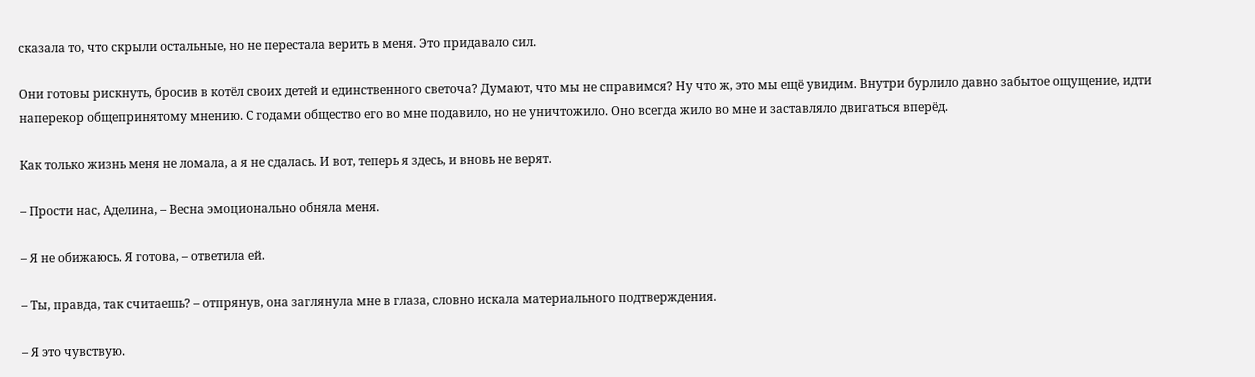сказала то, что скрыли остальные, но не перестала верить в меня. Это придавало сил.

Они готовы рискнуть, бросив в котёл своих детей и единственного светоча? Думают, что мы не справимся? Ну что ж, это мы ещё увидим. Внутри бурлило давно забытое ощущение, идти наперекор общепринятому мнению. С годами общество его во мне подавило, но не уничтожило. Оно всегда жило во мне и заставляло двигаться вперёд.

Как только жизнь меня не ломала, а я не сдалась. И вот, теперь я здесь, и вновь не верят.

– Прости нас, Аделина, – Весна эмоционально обняла меня.

– Я не обижаюсь. Я готова, – ответила ей.

– Ты, правда, так считаешь? – отпрянув, она заглянула мне в глаза, словно искала материального подтверждения.

– Я это чувствую.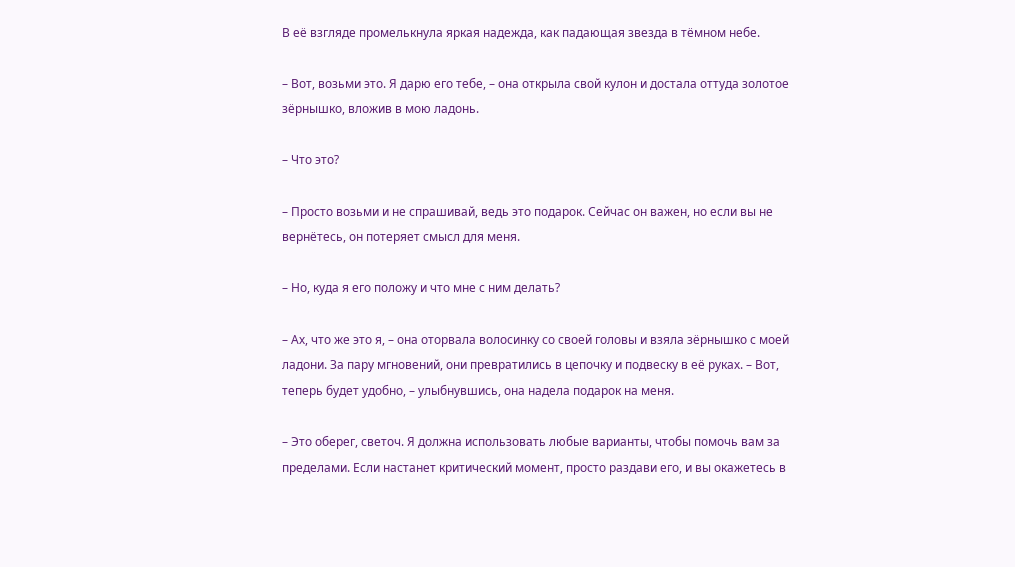В её взгляде промелькнула яркая надежда, как падающая звезда в тёмном небе.

– Вот, возьми это. Я дарю его тебе, – она открыла свой кулон и достала оттуда золотое зёрнышко, вложив в мою ладонь.

– Что это?

– Просто возьми и не спрашивай, ведь это подарок. Сейчас он важен, но если вы не вернётесь, он потеряет смысл для меня.

– Но, куда я его положу и что мне с ним делать?

– Ах, что же это я, – она оторвала волосинку со своей головы и взяла зёрнышко с моей ладони. За пару мгновений, они превратились в цепочку и подвеску в её руках. – Вот, теперь будет удобно, – улыбнувшись, она надела подарок на меня.

– Это оберег, светоч. Я должна использовать любые варианты, чтобы помочь вам за пределами. Если настанет критический момент, просто раздави его, и вы окажетесь в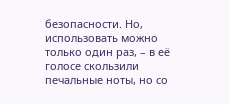безопасности. Но, использовать можно только один раз, – в её голосе скользили печальные ноты, но со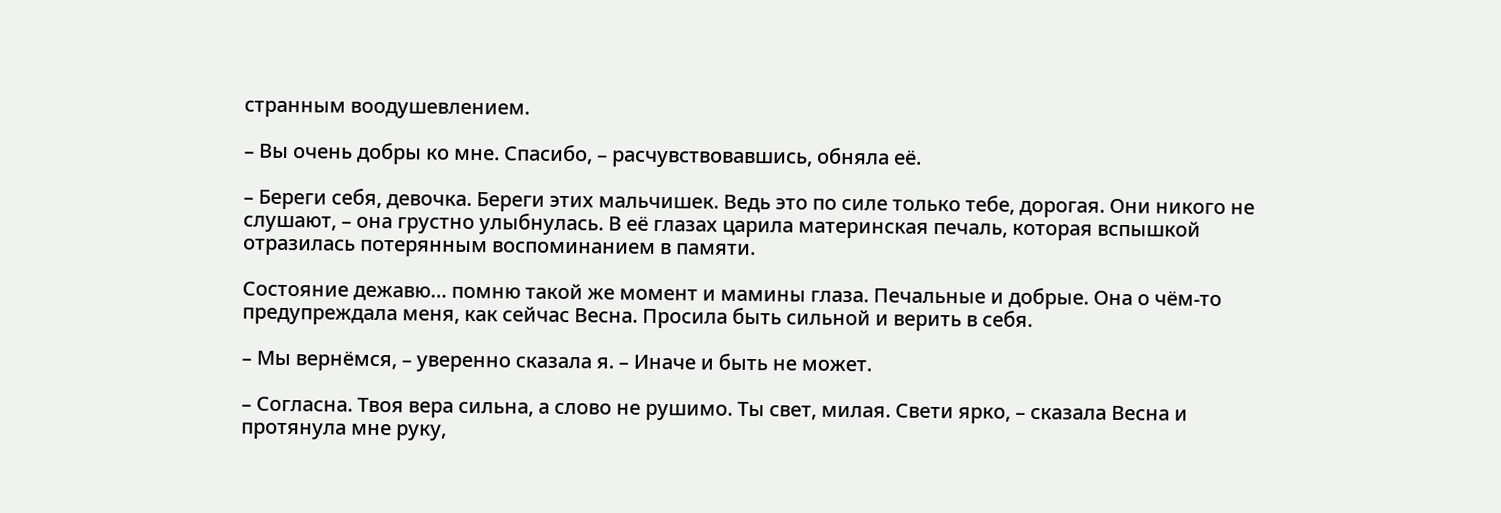странным воодушевлением.

– Вы очень добры ко мне. Спасибо, – расчувствовавшись, обняла её.

– Береги себя, девочка. Береги этих мальчишек. Ведь это по силе только тебе, дорогая. Они никого не слушают, – она грустно улыбнулась. В её глазах царила материнская печаль, которая вспышкой отразилась потерянным воспоминанием в памяти.

Состояние дежавю… помню такой же момент и мамины глаза. Печальные и добрые. Она о чём-то предупреждала меня, как сейчас Весна. Просила быть сильной и верить в себя.

– Мы вернёмся, – уверенно сказала я. – Иначе и быть не может.

– Согласна. Твоя вера сильна, а слово не рушимо. Ты свет, милая. Свети ярко, – сказала Весна и протянула мне руку,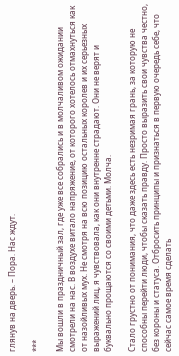глянув на дверь. – Пора. Нас ждут.

***

Мы вошли в праздничный зал, где уже все собрались и в молчаливом ожидании смотрели на нас. В воздухе витало напряжение, от которого хотелось отмахнуться как от назойливых мух. Не смотря на всю позицию остальных королев и их серьезных выражений лиц, я чувствовала, как они внутренне страдают. Они не верят и буквально прощаются со своими детьми. Молча.

Стало грустно от понимания, что даже здесь есть незримая грань, за которую не способны перейти люди, чтобы сказать правду. Просто выразить свои чувства честно, без короны и статуса. Отбросить принципы и признаться в первую очередь себе, что сейчас самое время сделать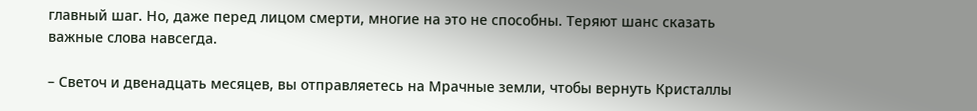главный шаг. Но, даже перед лицом смерти, многие на это не способны. Теряют шанс сказать важные слова навсегда.

– Светоч и двенадцать месяцев, вы отправляетесь на Мрачные земли, чтобы вернуть Кристаллы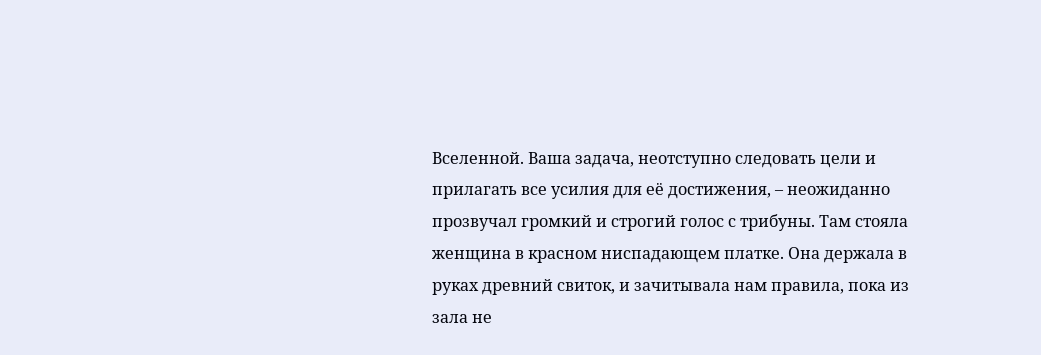Вселенной. Ваша задача, неотступно следовать цели и прилагать все усилия для её достижения, – неожиданно прозвучал громкий и строгий голос с трибуны. Там стояла женщина в красном ниспадающем платке. Она держала в руках древний свиток, и зачитывала нам правила, пока из зала не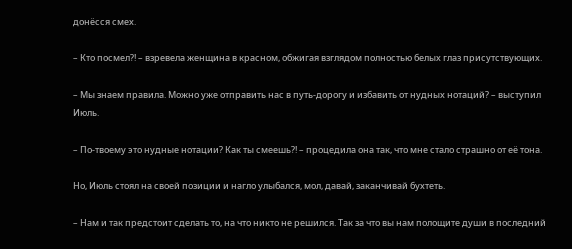донёсся смех.

– Кто посмел?! – взревела женщина в красном, обжигая взглядом полностью белых глаз присутствующих.

– Мы знаем правила. Можно уже отправить нас в путь-дорогу и избавить от нудных нотаций? – выступил Июль.

– По-твоему это нудные нотации? Как ты смеешь?! – процедила она так, что мне стало страшно от её тона.

Но, Июль стоял на своей позиции и нагло улыбался, мол, давай, заканчивай бухтеть.

– Нам и так предстоит сделать то, на что никто не решился. Так за что вы нам полощите души в последний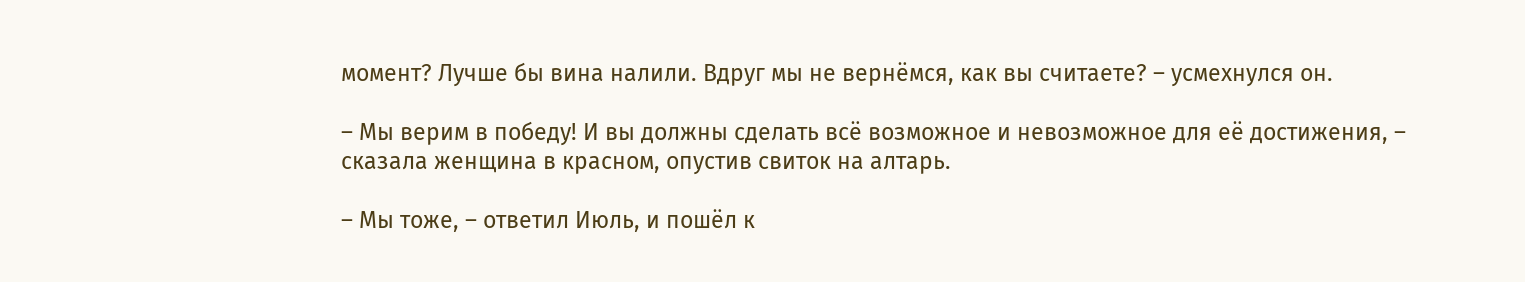момент? Лучше бы вина налили. Вдруг мы не вернёмся, как вы считаете? – усмехнулся он.

– Мы верим в победу! И вы должны сделать всё возможное и невозможное для её достижения, – сказала женщина в красном, опустив свиток на алтарь.

– Мы тоже, – ответил Июль, и пошёл к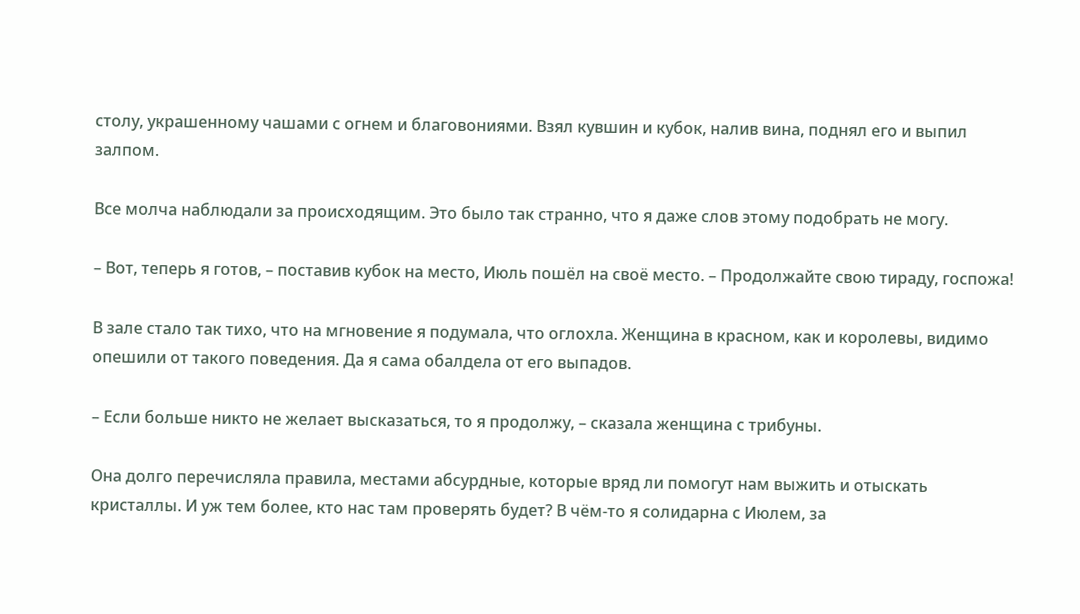столу, украшенному чашами с огнем и благовониями. Взял кувшин и кубок, налив вина, поднял его и выпил залпом.

Все молча наблюдали за происходящим. Это было так странно, что я даже слов этому подобрать не могу.

– Вот, теперь я готов, – поставив кубок на место, Июль пошёл на своё место. – Продолжайте свою тираду, госпожа!

В зале стало так тихо, что на мгновение я подумала, что оглохла. Женщина в красном, как и королевы, видимо опешили от такого поведения. Да я сама обалдела от его выпадов.

– Если больше никто не желает высказаться, то я продолжу, – сказала женщина с трибуны.

Она долго перечисляла правила, местами абсурдные, которые вряд ли помогут нам выжить и отыскать кристаллы. И уж тем более, кто нас там проверять будет? В чём-то я солидарна с Июлем, за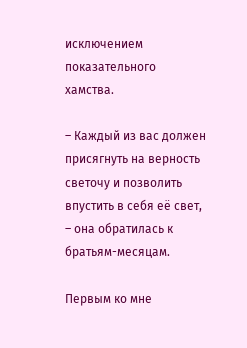исключением показательного хамства.

– Каждый из вас должен присягнуть на верность светочу и позволить впустить в себя её свет, – она обратилась к братьям-месяцам.

Первым ко мне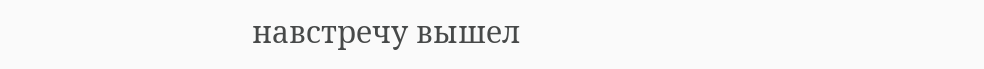навстречу вышел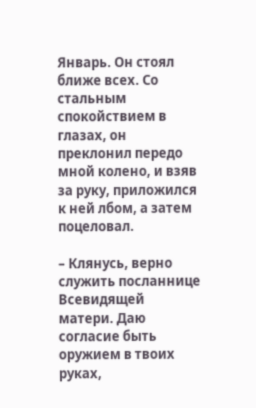Январь. Он стоял ближе всех. Со стальным спокойствием в глазах, он преклонил передо мной колено, и взяв за руку, приложился к ней лбом, а затем поцеловал.

– Клянусь, верно служить посланнице Всевидящей матери. Даю согласие быть оружием в твоих руках,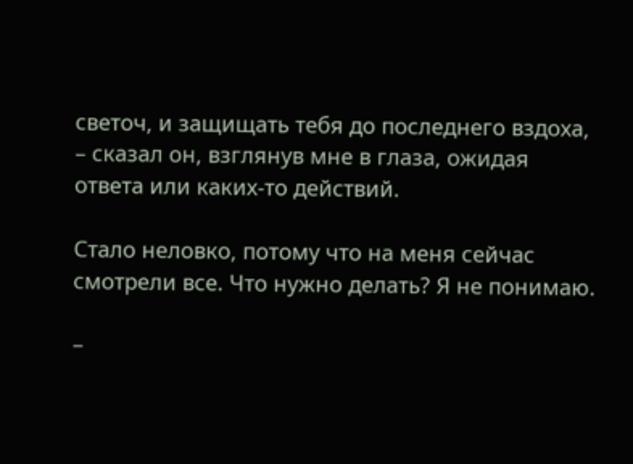светоч, и защищать тебя до последнего вздоха, – сказал он, взглянув мне в глаза, ожидая ответа или каких-то действий.

Стало неловко, потому что на меня сейчас смотрели все. Что нужно делать? Я не понимаю.

–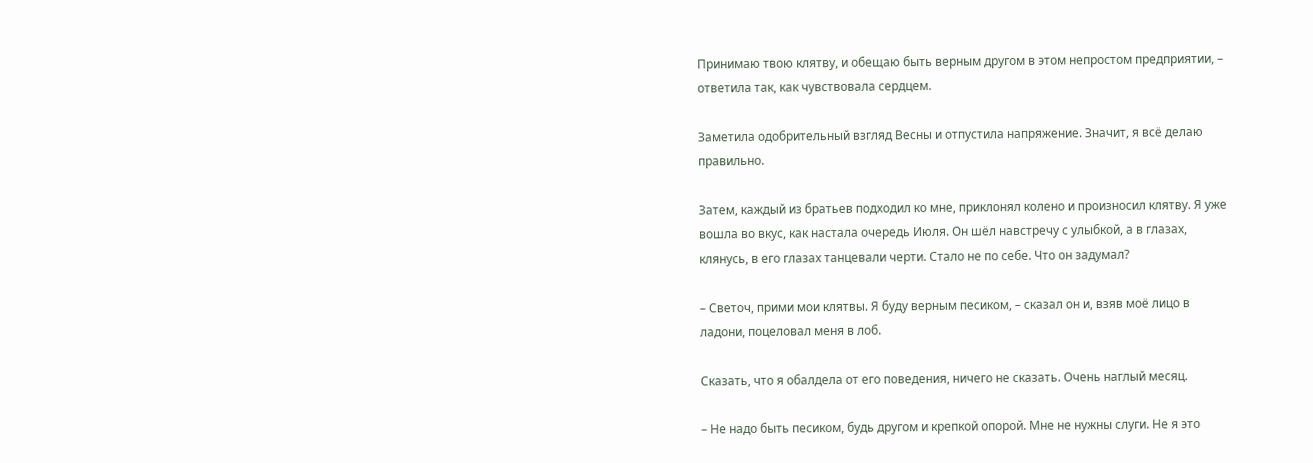Принимаю твою клятву, и обещаю быть верным другом в этом непростом предприятии, – ответила так, как чувствовала сердцем.

Заметила одобрительный взгляд Весны и отпустила напряжение. Значит, я всё делаю правильно.

Затем, каждый из братьев подходил ко мне, приклонял колено и произносил клятву. Я уже вошла во вкус, как настала очередь Июля. Он шёл навстречу с улыбкой, а в глазах, клянусь, в его глазах танцевали черти. Стало не по себе. Что он задумал?

– Светоч, прими мои клятвы. Я буду верным песиком, – сказал он и, взяв моё лицо в ладони, поцеловал меня в лоб.

Сказать, что я обалдела от его поведения, ничего не сказать. Очень наглый месяц.

– Не надо быть песиком, будь другом и крепкой опорой. Мне не нужны слуги. Не я это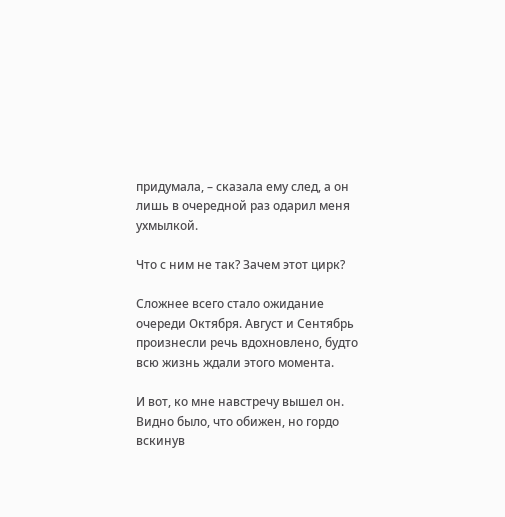придумала, – сказала ему след, а он лишь в очередной раз одарил меня ухмылкой.

Что с ним не так? Зачем этот цирк?

Сложнее всего стало ожидание очереди Октября. Август и Сентябрь произнесли речь вдохновлено, будто всю жизнь ждали этого момента.

И вот, ко мне навстречу вышел он. Видно было, что обижен, но гордо вскинув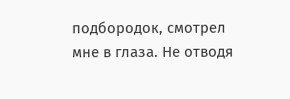подбородок, смотрел мне в глаза. Не отводя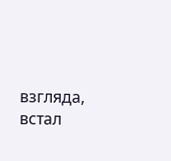взгляда, встал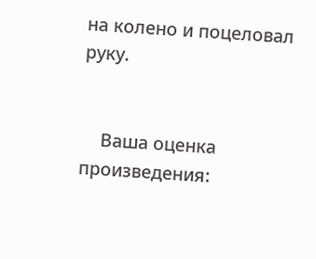на колено и поцеловал руку.


    Ваша оценка произведения: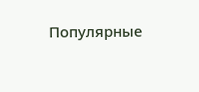Популярные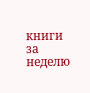книги за неделю